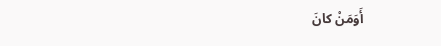أَوَمَنْ كانَ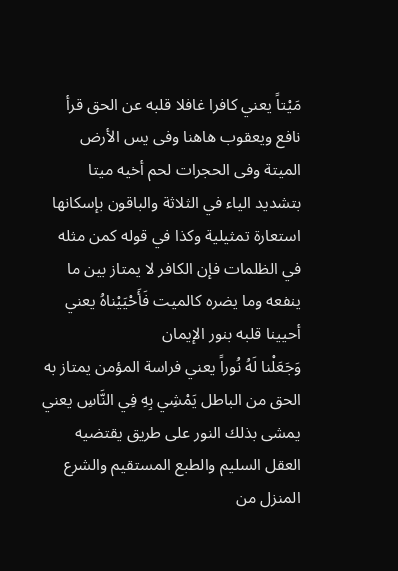مَيْتاً يعني كافرا غافلا قلبه عن الحق قرأ نافع ويعقوب هاهنا وفى يس الأرض الميتة وفى الحجرات لحم أخيه ميتا بتشديد الياء في الثلاثة والباقون بإسكانها استعارة تمثيلية وكذا في قوله كمن مثله في الظلمات فإن الكافر لا يمتاز بين ما ينفعه وما يضره كالميت فَأَحْيَيْناهُ يعني أحيينا قلبه بنور الإيمان
وَجَعَلْنا لَهُ نُوراً يعني فراسة المؤمن يمتاز به الحق من الباطل يَمْشِي بِهِ فِي النَّاسِ يعني يمشى بذلك النور على طريق يقتضيه العقل السليم والطبع المستقيم والشرع المنزل من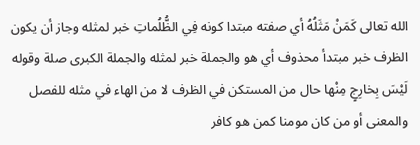الله تعالى كَمَنْ مَثَلُهُ أي صفته مبتدا كونه فِي الظُّلُماتِ خبر لمثله وجاز أن يكون الظرف خبر مبتدأ محذوف أي هو والجملة خبر لمثله والجملة الكبرى صلة وقوله لَيْسَ بِخارِجٍ مِنْها حال من المستكن في الظرف لا من الهاء في مثله للفصل والمعنى أو من كان مومنا كمن هو كافر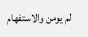لم يومن والاستفهام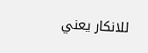للانكار يعني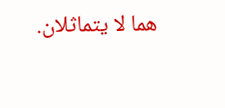هما لا يتماثلان.